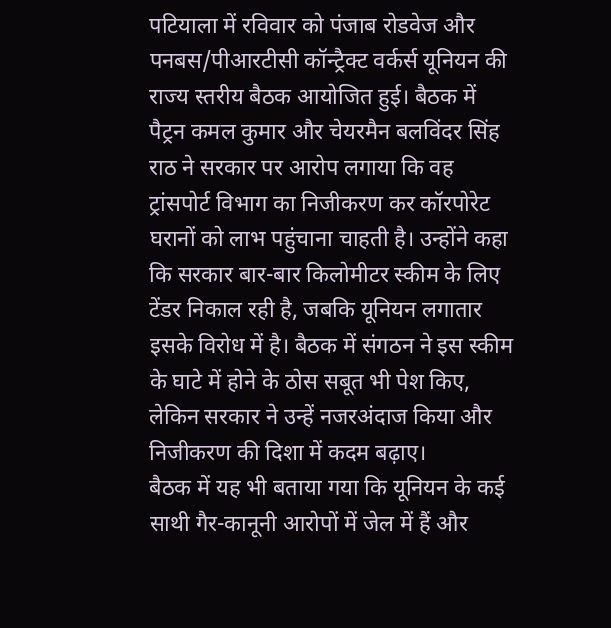पटियाला में रविवार को पंजाब रोडवेज और पनबस/पीआरटीसी कॉन्ट्रैक्ट वर्कर्स यूनियन की राज्य स्तरीय बैठक आयोजित हुई। बैठक में पैट्रन कमल कुमार और चेयरमैन बलविंदर सिंह राठ ने सरकार पर आरोप लगाया कि वह ट्रांसपोर्ट विभाग का निजीकरण कर कॉरपोरेट घरानों को लाभ पहुंचाना चाहती है। उन्होंने कहा कि सरकार बार-बार किलोमीटर स्कीम के लिए टेंडर निकाल रही है, जबकि यूनियन लगातार इसके विरोध में है। बैठक में संगठन ने इस स्कीम के घाटे में होने के ठोस सबूत भी पेश किए, लेकिन सरकार ने उन्हें नजरअंदाज किया और निजीकरण की दिशा में कदम बढ़ाए।
बैठक में यह भी बताया गया कि यूनियन के कई साथी गैर-कानूनी आरोपों में जेल में हैं और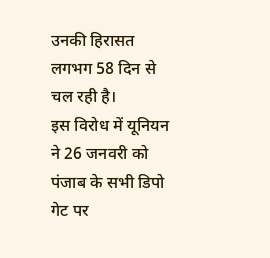उनकी हिरासत लगभग 58 दिन से चल रही है।
इस विरोध में यूनियन ने 26 जनवरी को पंजाब के सभी डिपो गेट पर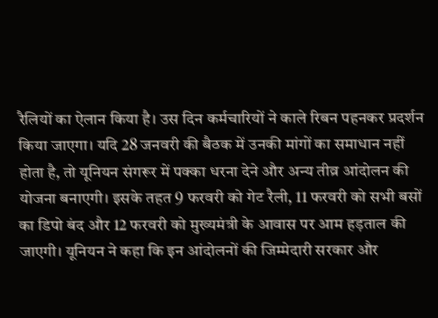रैलियों का ऐलान किया है। उस दिन कर्मचारियों ने काले रिबन पहनकर प्रदर्शन किया जाएगा। यदि 28 जनवरी की बैठक में उनकी मांगों का समाधान नहीं होता है, तो यूनियन संगरूर में पक्का धरना देने और अन्य तीव्र आंदोलन की योजना बनाएगी। इसके तहत 9 फरवरी को गेट रैली, 11 फरवरी को सभी बसों का डिपो बंद और 12 फरवरी को मुख्यमंत्री के आवास पर आम हड़ताल की जाएगी। यूनियन ने कहा कि इन आंदोलनों की जिम्मेदारी सरकार और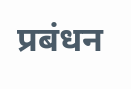प्रबंधन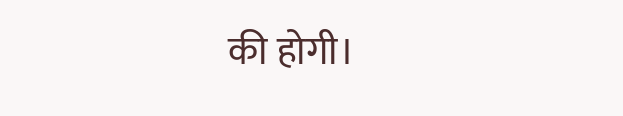की होगी।